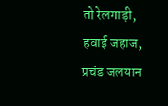तो रेलगाड़ी, हवाई जहाज, प्रचंड जलयान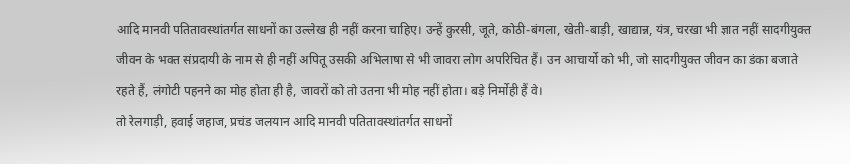आदि मानवी पतितावस्थांतर्गत साधनों का उल्लेख ही नहीं करना चाहिए। उन्हें कुरसी, जूते, कोठी-बंगला, खेती-बाड़ी, खाद्यान्न, यंत्र, चरखा भी ज्ञात नहीं सादगीयुक्त जीवन के भक्त संप्रदायी के नाम से ही नहीं अपितू उसकी अभिलाषा से भी जावरा लोग अपरिचित हैं। उन आचार्यो को भी, जो सादगीयुक्त जीवन का डंका बजाते रहते हैं, लंगोटी पहनने का मोह होता ही है, जावरों को तो उतना भी मोह नहीं होता। बड़े निर्मोही हैं वे।
तो रेलगाड़ी, हवाई जहाज, प्रचंड जलयान आदि मानवी पतितावस्थांतर्गत साधनों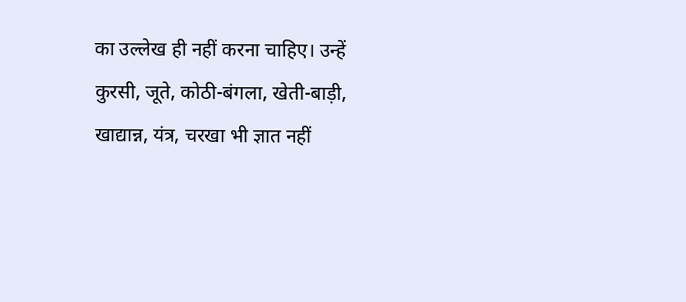का उल्लेख ही नहीं करना चाहिए। उन्हें कुरसी, जूते, कोठी-बंगला, खेती-बाड़ी, खाद्यान्न, यंत्र, चरखा भी ज्ञात नहीं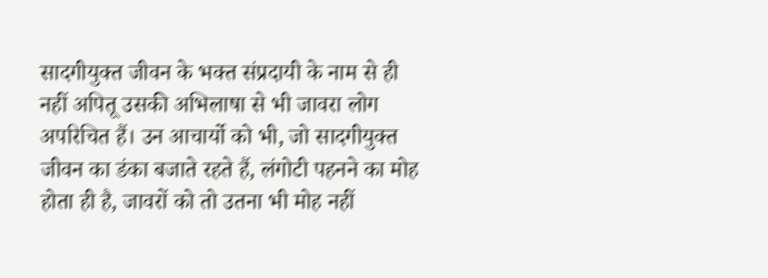सादगीयुक्त जीवन के भक्त संप्रदायी के नाम से ही नहीं अपितू उसकी अभिलाषा से भी जावरा लोग अपरिचित हैं। उन आचार्यो को भी, जो सादगीयुक्त जीवन का डंका बजाते रहते हैं, लंगोटी पहनने का मोह होता ही है, जावरों को तो उतना भी मोह नहीं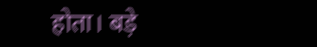होता। बड़े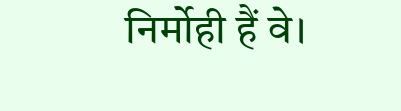निर्मोही हैं वे।